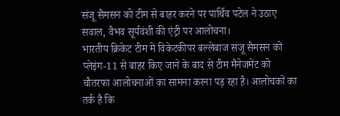संजू सैमसन को टीम से बाहर करने पर पार्थिव पटेल ने उठाए सवाल, वैभव सूर्यवंशी की एंट्री पर आलोचना।
भारतीय क्रिकेट टीम में विकेटकीपर बल्लेबाज संजू सैमसन को प्लेइंग-11 से बाहर किए जाने के बाद से टीम मैनेजमेंट को चौतरफा आलोचनाओं का सामना करना पड़ रहा है। आलोचकों का तर्क है कि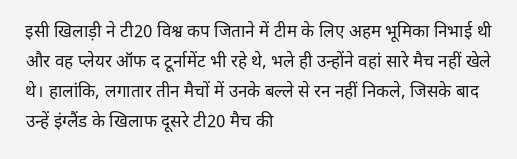इसी खिलाड़ी ने टी20 विश्व कप जिताने में टीम के लिए अहम भूमिका निभाई थी और वह प्लेयर ऑफ द टूर्नामेंट भी रहे थे, भले ही उन्होंने वहां सारे मैच नहीं खेले थे। हालांकि, लगातार तीन मैचों में उनके बल्ले से रन नहीं निकले, जिसके बाद उन्हें इंग्लैंड के खिलाफ दूसरे टी20 मैच की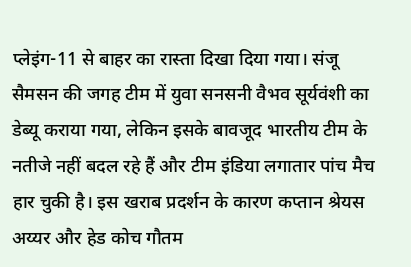प्लेइंग-11 से बाहर का रास्ता दिखा दिया गया। संजू सैमसन की जगह टीम में युवा सनसनी वैभव सूर्यवंशी का डेब्यू कराया गया, लेकिन इसके बावजूद भारतीय टीम के नतीजे नहीं बदल रहे हैं और टीम इंडिया लगातार पांच मैच हार चुकी है। इस खराब प्रदर्शन के कारण कप्तान श्रेयस अय्यर और हेड कोच गौतम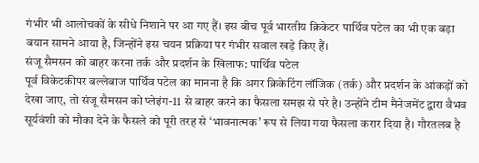गंभीर भी आलोचकों के सीधे निशाने पर आ गए हैं। इस बीच पूर्व भारतीय क्रिकेटर पार्थिव पटेल का भी एक बड़ा बयान सामने आया है, जिन्होंने इस चयन प्रक्रिया पर गंभीर सवाल खड़े किए हैं।
संजू सैमसन को बाहर करना तर्क और प्रदर्शन के खिलाफ: पार्थिव पटेल
पूर्व विकेटकीपर बल्लेबाज पार्थिव पटेल का मानना है कि अगर क्रिकेटिंग लॉजिक (तर्क) और प्रदर्शन के आंकड़ों को देखा जाए, तो संजू सैमसन को प्लेइंग-11 से बाहर करने का फैसला समझ से परे है। उन्होंने टीम मैनेजमेंट द्वारा वैभव सूर्यवंशी को मौका देने के फैसले को पूरी तरह से ‘भावनात्मक’ रूप से लिया गया फैसला करार दिया है। गौरतलब है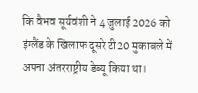कि वैभव सूर्यवंशी ने 4 जुलाई 2026 को इंग्लैंड के खिलाफ दूसरे टी20 मुकाबले में अपना अंतरराष्ट्रीय डेब्यू किया था।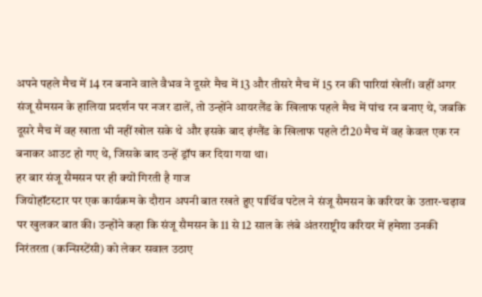अपने पहले मैच में 14 रन बनाने वाले वैभव ने दूसरे मैच में 13 और तीसरे मैच में 15 रन की पारियां खेलीं। वहीं अगर संजू सैमसन के हालिया प्रदर्शन पर नजर डालें, तो उन्होंने आयरलैंड के खिलाफ पहले मैच में पांच रन बनाए थे, जबकि दूसरे मैच में वह खाता भी नहीं खोल सके थे और इसके बाद इंग्लैंड के खिलाफ पहले टी20 मैच में वह केवल एक रन बनाकर आउट हो गए थे, जिसके बाद उन्हें ड्रॉप कर दिया गया था।
हर बार संजू सैमसन पर ही क्यों गिरती है गाज
जियोहॉटस्टार पर एक कार्यक्रम के दौरान अपनी बात रखते हुए पार्थिव पटेल ने संजू सैमसन के करियर के उतार-चढ़ाव पर खुलकर बात की। उन्होंने कहा कि संजू सैमसन के 11 से 12 साल के लंबे अंतरराष्ट्रीय करियर में हमेशा उनकी निरंतरता (कन्सिस्टेंसी) को लेकर सवाल उठाए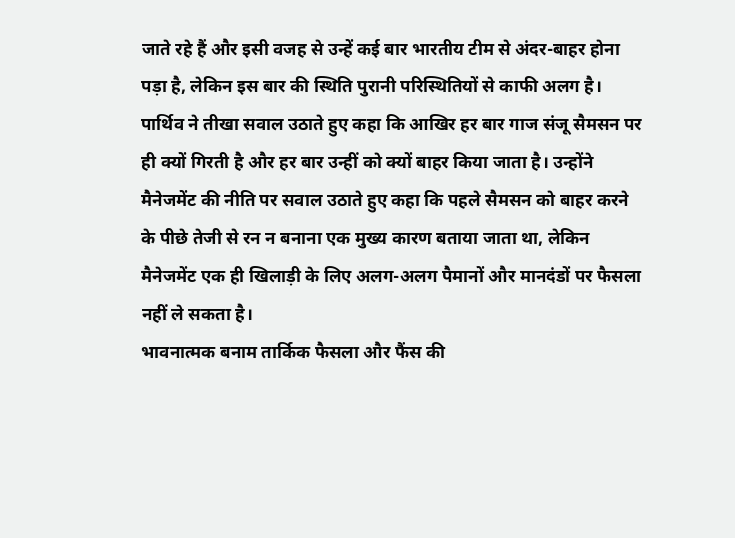जाते रहे हैं और इसी वजह से उन्हें कई बार भारतीय टीम से अंदर-बाहर होना पड़ा है, लेकिन इस बार की स्थिति पुरानी परिस्थितियों से काफी अलग है। पार्थिव ने तीखा सवाल उठाते हुए कहा कि आखिर हर बार गाज संजू सैमसन पर ही क्यों गिरती है और हर बार उन्हीं को क्यों बाहर किया जाता है। उन्होंने मैनेजमेंट की नीति पर सवाल उठाते हुए कहा कि पहले सैमसन को बाहर करने के पीछे तेजी से रन न बनाना एक मुख्य कारण बताया जाता था, लेकिन मैनेजमेंट एक ही खिलाड़ी के लिए अलग-अलग पैमानों और मानदंडों पर फैसला नहीं ले सकता है।
भावनात्मक बनाम तार्किक फैसला और फैंस की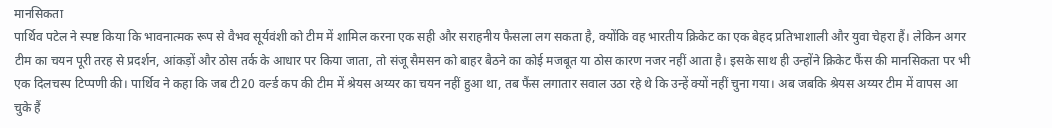मानसिकता
पार्थिव पटेल ने स्पष्ट किया कि भावनात्मक रूप से वैभव सूर्यवंशी को टीम में शामिल करना एक सही और सराहनीय फैसला लग सकता है, क्योंकि वह भारतीय क्रिकेट का एक बेहद प्रतिभाशाली और युवा चेहरा हैं। लेकिन अगर टीम का चयन पूरी तरह से प्रदर्शन, आंकड़ों और ठोस तर्क के आधार पर किया जाता, तो संजू सैमसन को बाहर बैठने का कोई मजबूत या ठोस कारण नजर नहीं आता है। इसके साथ ही उन्होंने क्रिकेट फैंस की मानसिकता पर भी एक दिलचस्प टिप्पणी की। पार्थिव ने कहा कि जब टी20 वर्ल्ड कप की टीम में श्रेयस अय्यर का चयन नहीं हुआ था, तब फैंस लगातार सवाल उठा रहे थे कि उन्हें क्यों नहीं चुना गया। अब जबकि श्रेयस अय्यर टीम में वापस आ चुके हैं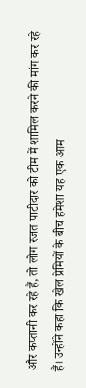और कप्तानी कर रहे हैं, तो लोग रजत पाटीदार को टीम में शामिल करने की मांग कर रहे हैं। उन्होंने कहा कि खेल प्रेमियों के बीच हमेशा यह एक आम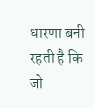धारणा बनी रहती है कि जो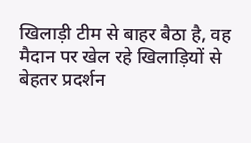खिलाड़ी टीम से बाहर बैठा है, वह मैदान पर खेल रहे खिलाड़ियों से बेहतर प्रदर्शन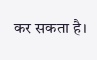कर सकता है।